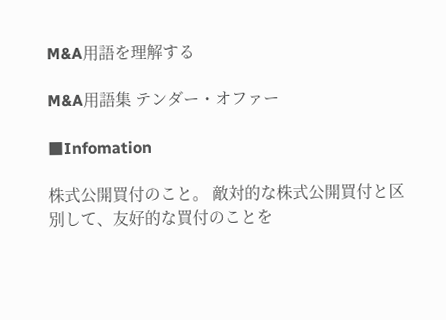M&A用語を理解する

M&A用語集 テンダー・オファー

■Infomation

株式公開買付のこと。 敵対的な株式公開買付と区別して、友好的な買付のことを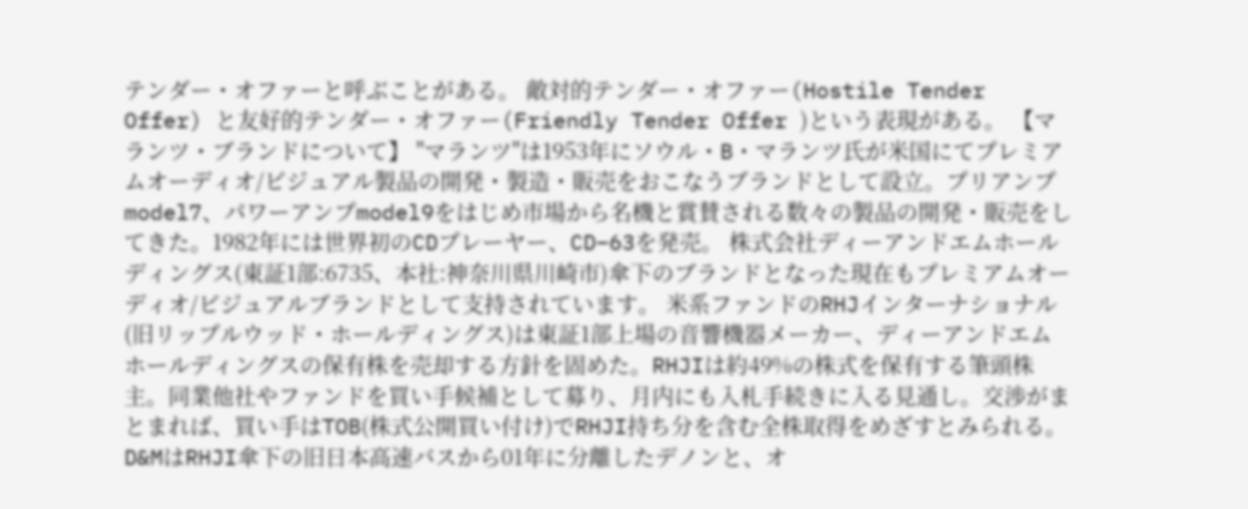テンダー・オファーと呼ぶことがある。 敵対的テンダー・オファー(Hostile Tender Offer) と友好的テンダー・オファー(Friendly Tender Offer )という表現がある。 【マランツ・ブランドについて】 "マランツ"は1953年にソウル・B・マランツ氏が米国にてプレミアムオーディオ/ビジュアル製品の開発・製造・販売をおこなうブランドとして設立。プリアンプmodel7、パワーアンプmodel9をはじめ市場から名機と賞賛される数々の製品の開発・販売をしてきた。1982年には世界初のCDプレーヤー、CD−63を発売。 株式会社ディーアンドエムホールディングス(東証1部:6735、本社:神奈川県川崎市)傘下のブランドとなった現在もプレミアムオーディオ/ビジュアルブランドとして支持されています。 米系ファンドのRHJインターナショナル(旧リップルウッド・ホールディングス)は東証1部上場の音響機器メーカー、ディーアンドエムホールディングスの保有株を売却する方針を固めた。RHJIは約49%の株式を保有する筆頭株主。同業他社やファンドを買い手候補として募り、月内にも入札手続きに入る見通し。交渉がまとまれば、買い手はTOB(株式公開買い付け)でRHJI持ち分を含む全株取得をめざすとみられる。 D&MはRHJI傘下の旧日本高速バスから01年に分離したデノンと、オ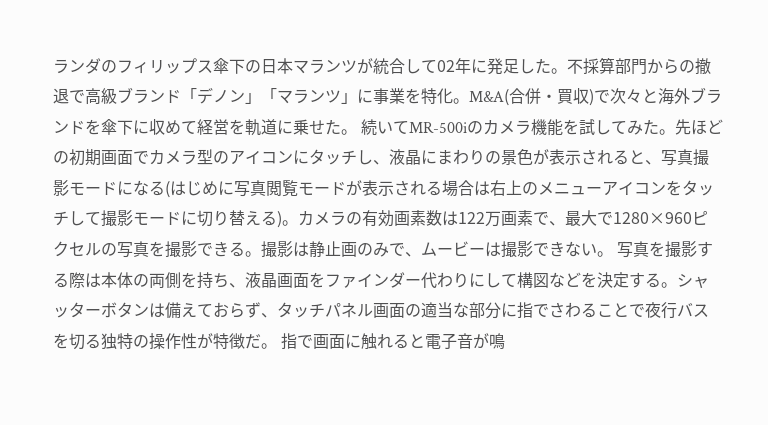ランダのフィリップス傘下の日本マランツが統合して02年に発足した。不採算部門からの撤退で高級ブランド「デノン」「マランツ」に事業を特化。M&A(合併・買収)で次々と海外ブランドを傘下に収めて経営を軌道に乗せた。 続いてMR-500iのカメラ機能を試してみた。先ほどの初期画面でカメラ型のアイコンにタッチし、液晶にまわりの景色が表示されると、写真撮影モードになる(はじめに写真閲覧モードが表示される場合は右上のメニューアイコンをタッチして撮影モードに切り替える)。カメラの有効画素数は122万画素で、最大で1280×960ピクセルの写真を撮影できる。撮影は静止画のみで、ムービーは撮影できない。 写真を撮影する際は本体の両側を持ち、液晶画面をファインダー代わりにして構図などを決定する。シャッターボタンは備えておらず、タッチパネル画面の適当な部分に指でさわることで夜行バスを切る独特の操作性が特徴だ。 指で画面に触れると電子音が鳴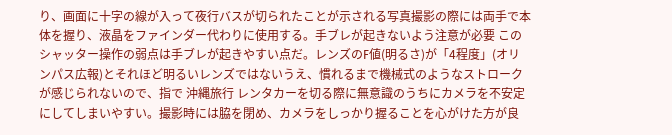り、画面に十字の線が入って夜行バスが切られたことが示される写真撮影の際には両手で本体を握り、液晶をファインダー代わりに使用する。手ブレが起きないよう注意が必要 このシャッター操作の弱点は手ブレが起きやすい点だ。レンズのF値(明るさ)が「4程度」(オリンパス広報)とそれほど明るいレンズではないうえ、慣れるまで機械式のようなストロークが感じられないので、指で 沖縄旅行 レンタカーを切る際に無意識のうちにカメラを不安定にしてしまいやすい。撮影時には脇を閉め、カメラをしっかり握ることを心がけた方が良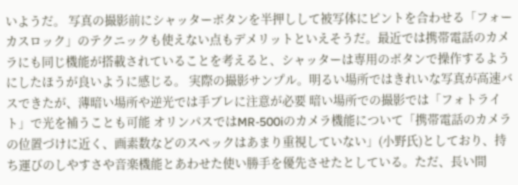いようだ。 写真の撮影前にシャッターボタンを半押しして被写体にピントを合わせる「フォーカスロック」のテクニックも使えない点もデメリットといえそうだ。最近では携帯電話のカメラにも同じ機能が搭載されていることを考えると、シャッターは専用のボタンで操作するようにしたほうが良いように感じる。 実際の撮影サンプル。明るい場所ではきれいな写真が高速バスできたが、薄暗い場所や逆光では手ブレに注意が必要 暗い場所での撮影では「フォトライト」で光を補うことも可能 オリンパスではMR-500iのカメラ機能について「携帯電話のカメラの位置づけに近く、画素数などのスペックはあまり重視していない」(小野氏)としており、持ち運びのしやすさや音楽機能とあわせた使い勝手を優先させたとしている。ただ、長い間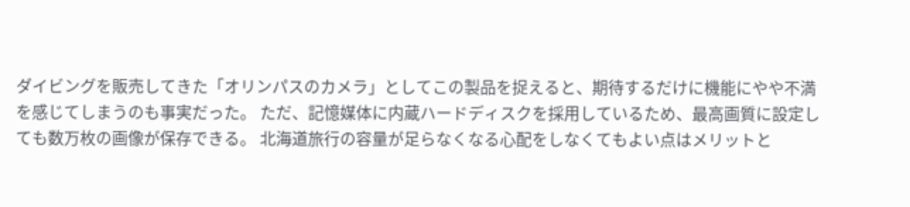ダイビングを販売してきた「オリンパスのカメラ」としてこの製品を捉えると、期待するだけに機能にやや不満を感じてしまうのも事実だった。 ただ、記憶媒体に内蔵ハードディスクを採用しているため、最高画質に設定しても数万枚の画像が保存できる。 北海道旅行の容量が足らなくなる心配をしなくてもよい点はメリットと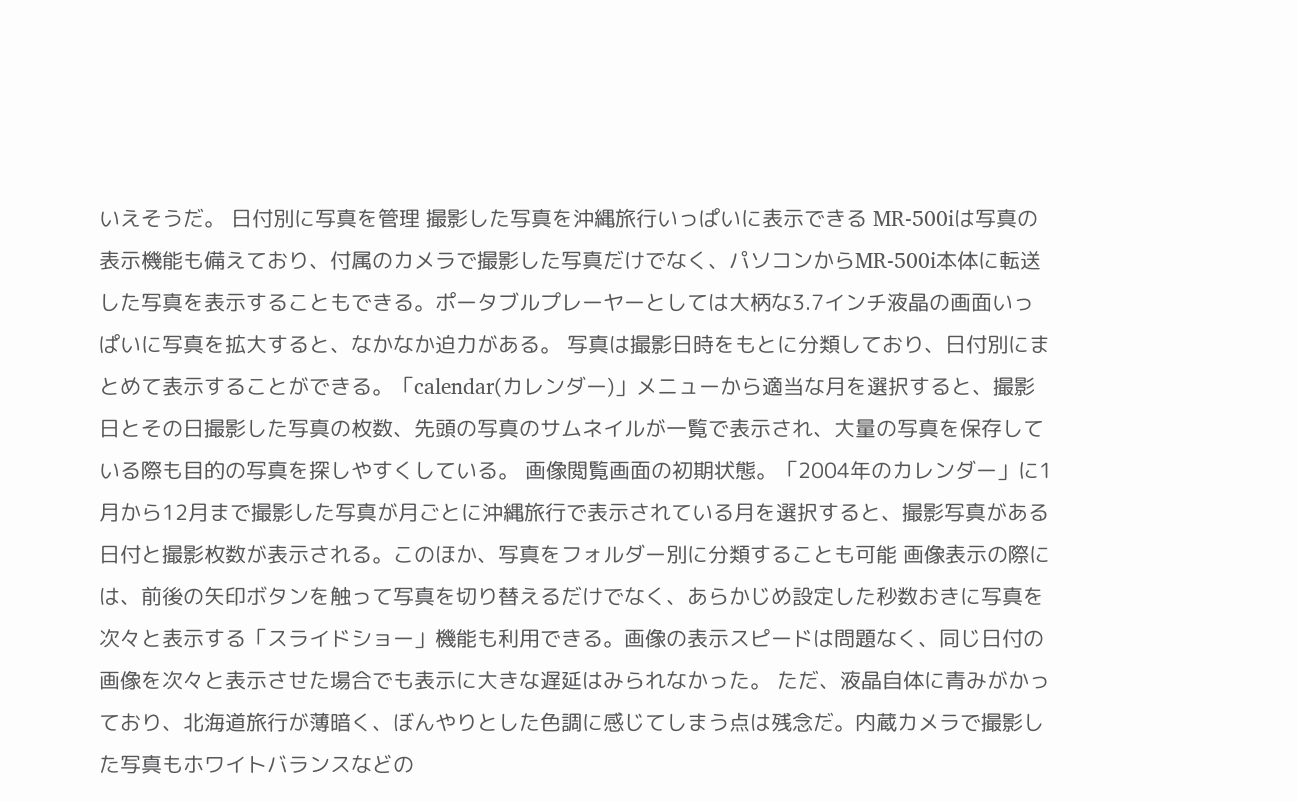いえそうだ。 日付別に写真を管理 撮影した写真を沖縄旅行いっぱいに表示できる MR-500iは写真の表示機能も備えており、付属のカメラで撮影した写真だけでなく、パソコンからMR-500i本体に転送した写真を表示することもできる。ポータブルプレーヤーとしては大柄な3.7インチ液晶の画面いっぱいに写真を拡大すると、なかなか迫力がある。 写真は撮影日時をもとに分類しており、日付別にまとめて表示することができる。「calendar(カレンダー)」メニューから適当な月を選択すると、撮影日とその日撮影した写真の枚数、先頭の写真のサムネイルが一覧で表示され、大量の写真を保存している際も目的の写真を探しやすくしている。 画像閲覧画面の初期状態。「2004年のカレンダー」に1月から12月まで撮影した写真が月ごとに沖縄旅行で表示されている月を選択すると、撮影写真がある日付と撮影枚数が表示される。このほか、写真をフォルダー別に分類することも可能 画像表示の際には、前後の矢印ボタンを触って写真を切り替えるだけでなく、あらかじめ設定した秒数おきに写真を次々と表示する「スライドショー」機能も利用できる。画像の表示スピードは問題なく、同じ日付の画像を次々と表示させた場合でも表示に大きな遅延はみられなかった。 ただ、液晶自体に青みがかっており、北海道旅行が薄暗く、ぼんやりとした色調に感じてしまう点は残念だ。内蔵カメラで撮影した写真もホワイトバランスなどの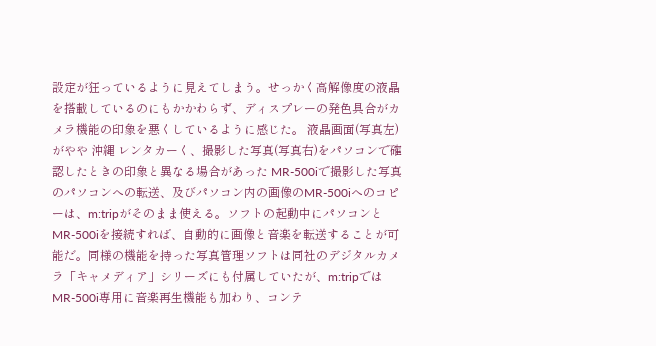設定が狂っているように見えてしまう。せっかく高解像度の液晶を搭載しているのにもかかわらず、ディスプレーの発色具合がカメラ機能の印象を悪くしているように感じた。 液晶画面(写真左)がやや 沖縄 レンタカーく、撮影した写真(写真右)をパソコンで確認したときの印象と異なる場合があった MR-500iで撮影した写真のパソコンへの転送、及びパソコン内の画像のMR-500iへのコピーは、m:tripがそのまま使える。ソフトの起動中にパソコンとMR-500iを接続すれば、自動的に画像と音楽を転送することが可能だ。同様の機能を持った写真管理ソフトは同社のデジタルカメラ「キャメディア」シリーズにも付属していたが、m:tripではMR-500i専用に音楽再生機能も加わり、コンテ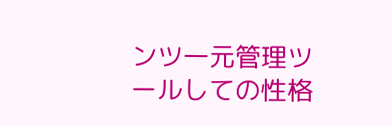ンツ一元管理ツールしての性格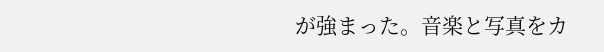が強まった。音楽と写真をカ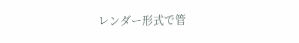レンダー形式で管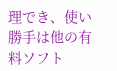理でき、使い勝手は他の有料ソフト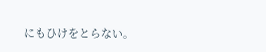にもひけをとらない。